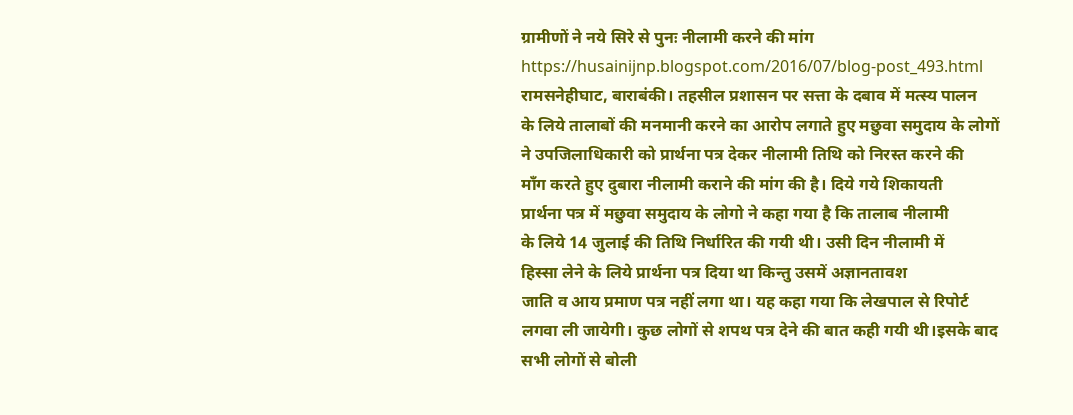ग्रामीणों ने नये सिरे से पुनः नीलामी करने की मांग
https://husainijnp.blogspot.com/2016/07/blog-post_493.html
रामसनेहीघाट, बाराबंकी। तहसील प्रशासन पर सत्ता के दबाव में मत्स्य पालन
के लिये तालाबों की मनमानी करने का आरोप लगाते हुए मछुवा समुदाय के लोगों
ने उपजिलाधिकारी को प्रार्थना पत्र देकर नीलामी तिथि को निरस्त करने की
माँग करते हुए दुबारा नीलामी कराने की मांग की है। दिये गये शिकायती
प्रार्थना पत्र में मछुवा समुदाय के लोगो ने कहा गया है कि तालाब नीलामी
के लिये 14 जुलाई की तिथि निर्धारित की गयी थी। उसी दिन नीलामी में
हिस्सा लेने के लिये प्रार्थना पत्र दिया था किन्तु उसमें अज्ञानतावश
जाति व आय प्रमाण पत्र नहीं लगा था। यह कहा गया कि लेखपाल से रिपोर्ट
लगवा ली जायेगी। कुछ लोगों से शपथ पत्र देने की बात कही गयी थी।इसके बाद
सभी लोगों से बोली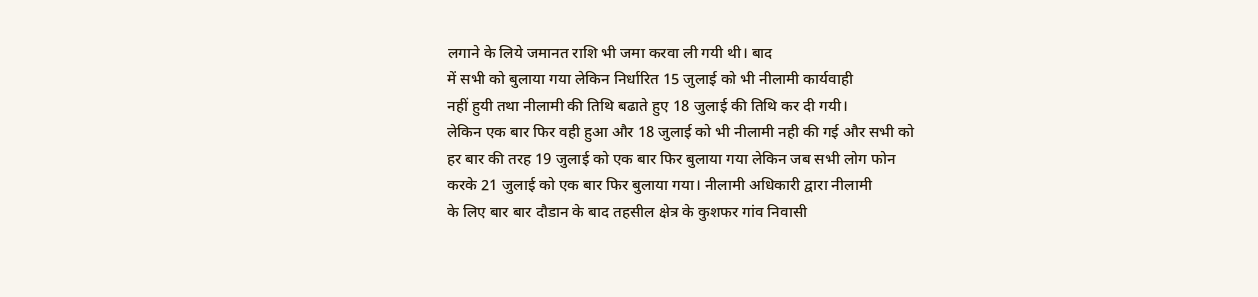लगाने के लिये जमानत राशि भी जमा करवा ली गयी थी। बाद
में सभी को बुलाया गया लेकिन निर्धारित 15 जुलाई को भी नीलामी कार्यवाही
नहीं हुयी तथा नीलामी की तिथि बढाते हुए 18 जुलाई की तिथि कर दी गयी।
लेकिन एक बार फिर वही हुआ और 18 जुलाई को भी नीलामी नही की गई और सभी को
हर बार की तरह 19 जुलाई को एक बार फिर बुलाया गया लेकिन जब सभी लोग फोन
करके 21 जुलाई को एक बार फिर बुलाया गया। नीलामी अधिकारी द्वारा नीलामी
के लिए बार बार दौडान के बाद तहसील क्षेत्र के कुशफर गांव निवासी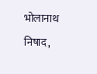भोलानाथ
निषाद,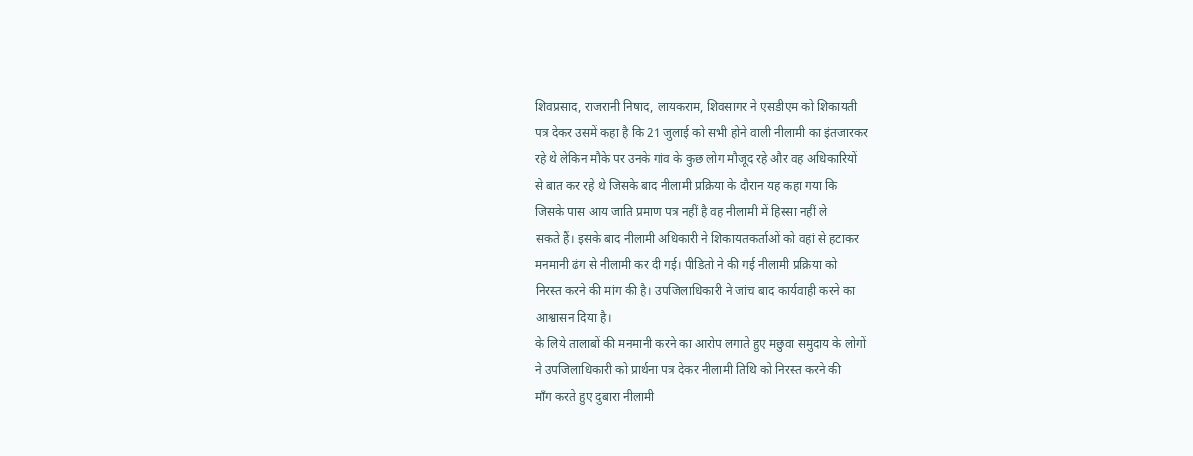शिवप्रसाद, राजरानी निषाद, लायकराम, शिवसागर ने एसडीएम को शिकायती
पत्र देकर उसमें कहा है कि 21 जुलाई को सभी होने वाली नीलामी का इंतजारकर
रहे थे लेकिन मौके पर उनके गांव के कुछ लोग मौजूद रहे और वह अधिकारियों
से बात कर रहे थे जिसके बाद नीलामी प्रक्रिया के दौरान यह कहा गया कि
जिसके पास आय जाति प्रमाण पत्र नहीं है वह नीलामी में हिस्सा नहीं ले
सकते हैं। इसके बाद नीलामी अधिकारी ने शिकायतकर्ताओं को वहां से हटाकर
मनमानी ढंग से नीलामी कर दी गई। पीडितो ने की गई नीलामी प्रक्रिया को
निरस्त करने की मांग की है। उपजिलाधिकारी ने जांच बाद कार्यवाही करने का
आश्वासन दिया है।
के लिये तालाबों की मनमानी करने का आरोप लगाते हुए मछुवा समुदाय के लोगों
ने उपजिलाधिकारी को प्रार्थना पत्र देकर नीलामी तिथि को निरस्त करने की
माँग करते हुए दुबारा नीलामी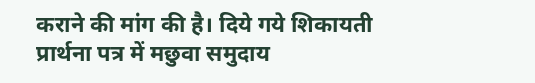कराने की मांग की है। दिये गये शिकायती
प्रार्थना पत्र में मछुवा समुदाय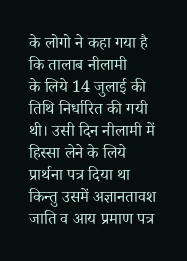के लोगो ने कहा गया है कि तालाब नीलामी
के लिये 14 जुलाई की तिथि निर्धारित की गयी थी। उसी दिन नीलामी में
हिस्सा लेने के लिये प्रार्थना पत्र दिया था किन्तु उसमें अज्ञानतावश
जाति व आय प्रमाण पत्र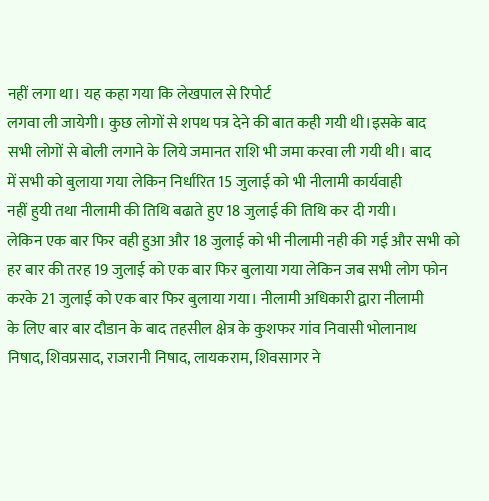नहीं लगा था। यह कहा गया कि लेखपाल से रिपोर्ट
लगवा ली जायेगी। कुछ लोगों से शपथ पत्र देने की बात कही गयी थी।इसके बाद
सभी लोगों से बोली लगाने के लिये जमानत राशि भी जमा करवा ली गयी थी। बाद
में सभी को बुलाया गया लेकिन निर्धारित 15 जुलाई को भी नीलामी कार्यवाही
नहीं हुयी तथा नीलामी की तिथि बढाते हुए 18 जुलाई की तिथि कर दी गयी।
लेकिन एक बार फिर वही हुआ और 18 जुलाई को भी नीलामी नही की गई और सभी को
हर बार की तरह 19 जुलाई को एक बार फिर बुलाया गया लेकिन जब सभी लोग फोन
करके 21 जुलाई को एक बार फिर बुलाया गया। नीलामी अधिकारी द्वारा नीलामी
के लिए बार बार दौडान के बाद तहसील क्षेत्र के कुशफर गांव निवासी भोलानाथ
निषाद, शिवप्रसाद, राजरानी निषाद, लायकराम, शिवसागर ने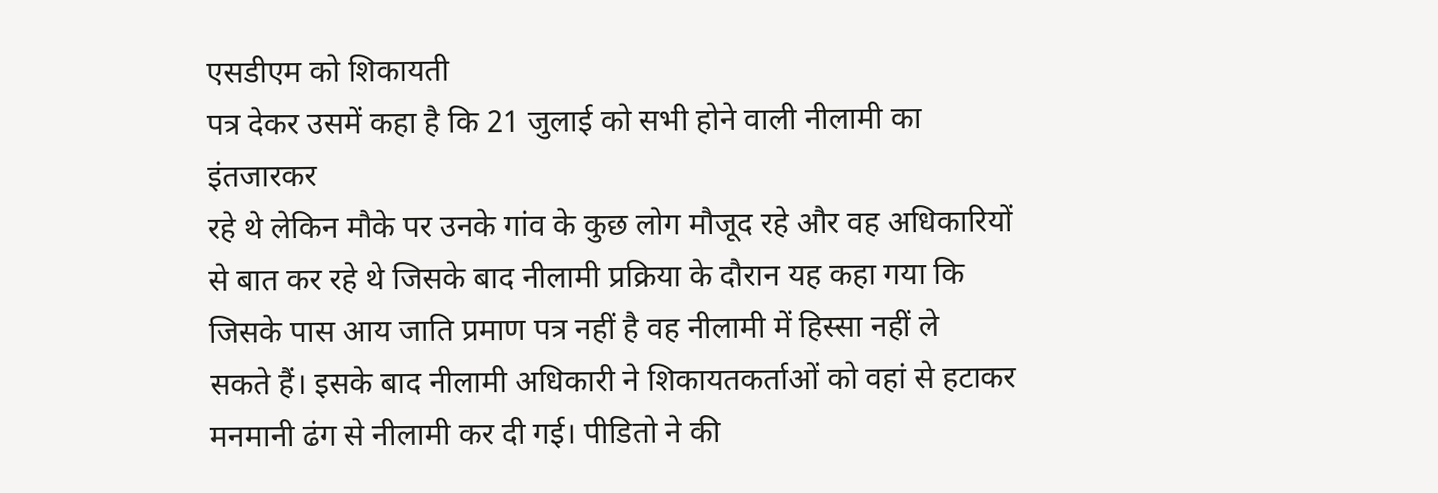एसडीएम को शिकायती
पत्र देकर उसमें कहा है कि 21 जुलाई को सभी होने वाली नीलामी का इंतजारकर
रहे थे लेकिन मौके पर उनके गांव के कुछ लोग मौजूद रहे और वह अधिकारियों
से बात कर रहे थे जिसके बाद नीलामी प्रक्रिया के दौरान यह कहा गया कि
जिसके पास आय जाति प्रमाण पत्र नहीं है वह नीलामी में हिस्सा नहीं ले
सकते हैं। इसके बाद नीलामी अधिकारी ने शिकायतकर्ताओं को वहां से हटाकर
मनमानी ढंग से नीलामी कर दी गई। पीडितो ने की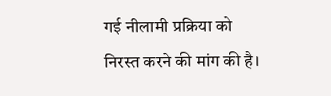गई नीलामी प्रक्रिया को
निरस्त करने की मांग की है।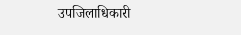उपजिलाधिकारी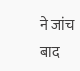ने जांच बाद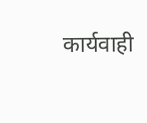कार्यवाही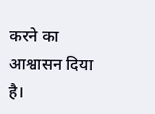करने का
आश्वासन दिया है।